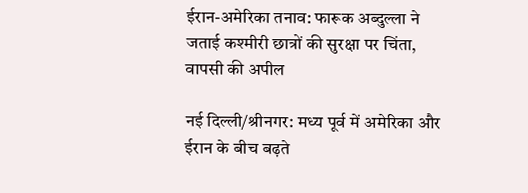ईरान-अमेरिका तनाव: फारूक अब्दुल्ला ने जताई कश्मीरी छात्रों की सुरक्षा पर चिंता, वापसी की अपील

नई दिल्ली/श्रीनगर: मध्य पूर्व में अमेरिका और ईरान के बीच बढ़ते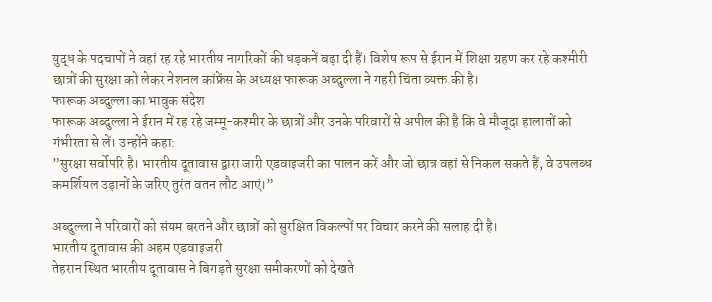युद्ध के पदचापों ने वहां रह रहे भारतीय नागरिकों की धड़कनें बढ़ा दी हैं। विशेष रूप से ईरान में शिक्षा ग्रहण कर रहे कश्मीरी छात्रों की सुरक्षा को लेकर नेशनल कांफ्रेंस के अध्यक्ष फारूक अब्दुल्ला ने गहरी चिंता व्यक्त की है।
फारूक अब्दुल्ला का भावुक संदेश
फारूक अब्दुल्ला ने ईरान में रह रहे जम्मू-कश्मीर के छात्रों और उनके परिवारों से अपील की है कि वे मौजूदा हालातों को गंभीरता से लें। उन्होंने कहा:
”सुरक्षा सर्वोपरि है। भारतीय दूतावास द्वारा जारी एडवाइजरी का पालन करें और जो छात्र वहां से निकल सकते हैं, वे उपलब्ध कमर्शियल उड़ानों के जरिए तुरंत वतन लौट आएं।”

अब्दुल्ला ने परिवारों को संयम बरतने और छात्रों को सुरक्षित विकल्पों पर विचार करने की सलाह दी है।
भारतीय दूतावास की अहम एडवाइजरी
तेहरान स्थित भारतीय दूतावास ने बिगड़ते सुरक्षा समीकरणों को देखते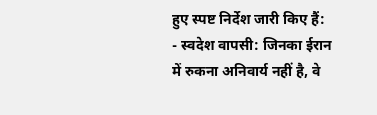हुए स्पष्ट निर्देश जारी किए हैं:
- स्वदेश वापसी: जिनका ईरान में रुकना अनिवार्य नहीं है, वे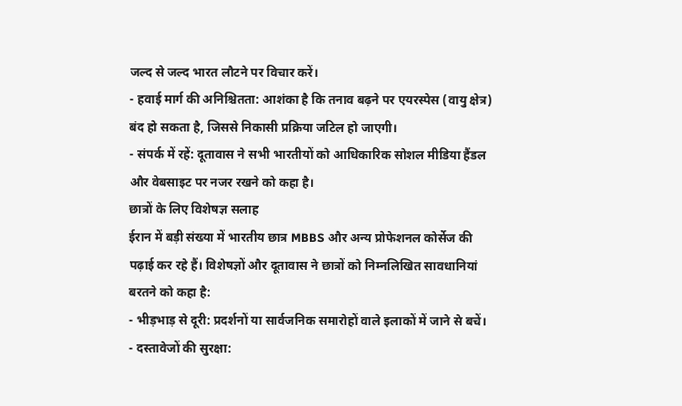जल्द से जल्द भारत लौटने पर विचार करें।
- हवाई मार्ग की अनिश्चितता: आशंका है कि तनाव बढ़ने पर एयरस्पेस (वायु क्षेत्र) बंद हो सकता है, जिससे निकासी प्रक्रिया जटिल हो जाएगी।
- संपर्क में रहें: दूतावास ने सभी भारतीयों को आधिकारिक सोशल मीडिया हैंडल और वेबसाइट पर नजर रखने को कहा है।
छात्रों के लिए विशेषज्ञ सलाह
ईरान में बड़ी संख्या में भारतीय छात्र MBBS और अन्य प्रोफेशनल कोर्सेज की पढ़ाई कर रहे हैं। विशेषज्ञों और दूतावास ने छात्रों को निम्नलिखित सावधानियां बरतने को कहा है:
- भीड़भाड़ से दूरी: प्रदर्शनों या सार्वजनिक समारोहों वाले इलाकों में जाने से बचें।
- दस्तावेजों की सुरक्षा: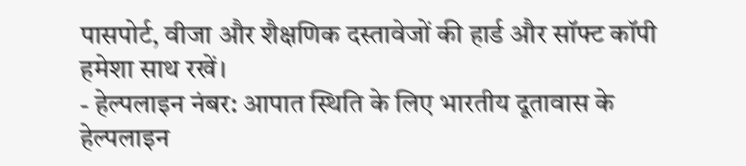पासपोर्ट, वीजा और शैक्षणिक दस्तावेजों की हार्ड और सॉफ्ट कॉपी हमेशा साथ रखें।
- हेल्पलाइन नंबर: आपात स्थिति के लिए भारतीय दूतावास के हेल्पलाइन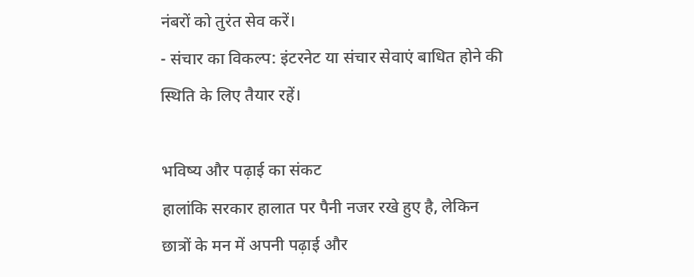नंबरों को तुरंत सेव करें।
- संचार का विकल्प: इंटरनेट या संचार सेवाएं बाधित होने की स्थिति के लिए तैयार रहें।

भविष्य और पढ़ाई का संकट
हालांकि सरकार हालात पर पैनी नजर रखे हुए है, लेकिन छात्रों के मन में अपनी पढ़ाई और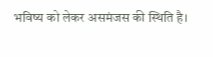भविष्य को लेकर असमंजस की स्थिति है।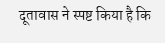दूतावास ने स्पष्ट किया है कि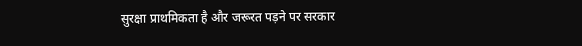सुरक्षा प्राथमिकता है और जरूरत पड़ने पर सरकार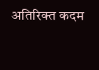अतिरिक्त कदम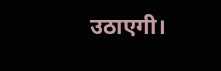उठाएगी।